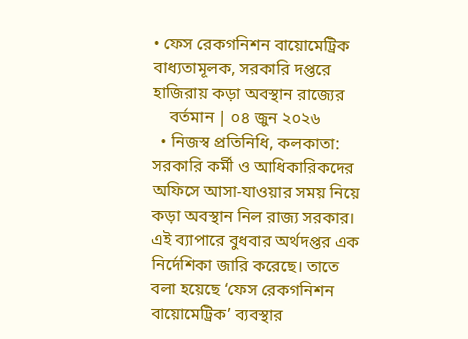• ফেস রেকগনিশন বায়োমেট্রিক বাধ্যতামূলক, সরকারি দপ্তরে হাজিরায় কড়া অবস্থান রাজ্যের
    বর্তমান | ০৪ জুন ২০২৬
  • নিজস্ব প্রতিনিধি, কলকাতা: সরকারি কর্মী ও আধিকারিকদের অফিসে আসা-যাওয়ার সময় নিয়ে কড়া অবস্থান নিল রাজ্য সরকার। এই ব্যাপারে বুধবার অর্থদপ্তর এক নির্দেশিকা জারি করেছে। তাতে বলা হয়েছে ‘ফেস রেকগনিশন বায়োমেট্রিক’ ব্যবস্থার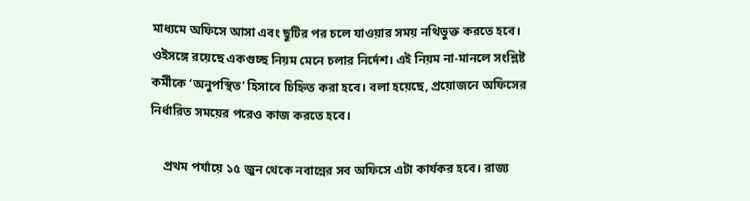মাধ্যমে অফিসে আসা এবং ছুটির পর চলে যাওয়ার সময় নথিভুক্ত করতে হবে। ওইসঙ্গে রয়েছে একগুচ্ছ নিয়ম মেনে চলার নির্দেশ। এই নিয়ম না-মানলে সংশ্লিষ্ট কর্মীকে ‘অনুপস্থিত’ হিসাবে চিহ্নিত করা হবে। বলা হয়েছে, প্রয়োজনে অফিসের নির্ধারিত সময়ের পরেও কাজ করতে হবে।

    প্রথম পর্যায়ে ১৫ জুন থেকে নবান্নের সব অফিসে এটা কার্যকর হবে। রাজ্য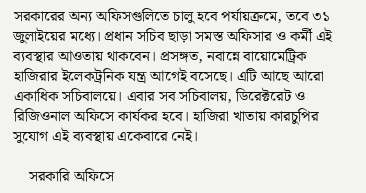সরকারের অন্য অফিসগুলিতে চালু হবে পর্যায়ক্রমে, তবে ৩১ জুলাইয়ের মধ্যে। প্রধান সচিব ছাড়া সমস্ত অফিসার ও কর্মী এই ব্যবস্থার আওতায় থাকবেন। প্রসঙ্গত, নবান্নে বায়োমেট্রিক হাজিরার ইলেকট্রনিক যন্ত্র আগেই বসেছে। এটি আছে আরো একাধিক সচিবালয়ে। এবার সব সচিবালয়, ডিরেক্টরেট ও রিজিওনাল অফিসে কার্যকর হবে। হাজিরা খাতায় কারচুপির সুযোগ এই ব্যবস্থায় একেবারে নেই।

    সরকারি অফিসে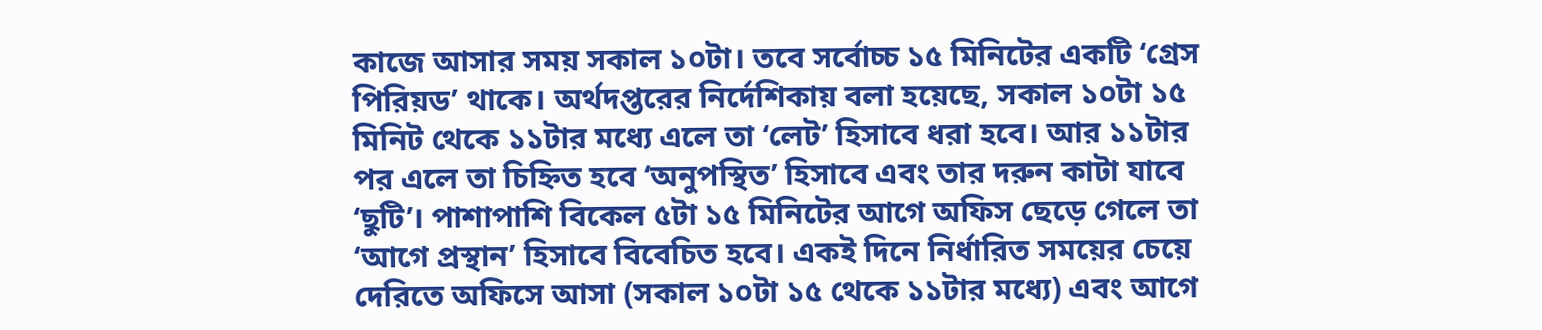কাজে আসার সময় সকাল ১০টা। তবে সর্বোচ্চ ১৫ মিনিটের একটি ‘গ্রেস পিরিয়ড’ থাকে। অর্থদপ্তরের নির্দেশিকায় বলা হয়েছে, সকাল ১০টা ১৫ মিনিট থেকে ১১টার মধ্যে এলে তা ‘লেট’ হিসাবে ধরা হবে। আর ১১টার পর এলে তা চিহ্নিত হবে ‘অনুপস্থিত’ হিসাবে এবং তার দরুন কাটা যাবে ‘ছুটি’। পাশাপাশি বিকেল ৫টা ১৫ মিনিটের আগে অফিস ছেড়ে গেলে তা ‘আগে প্রস্থান’ হিসাবে বিবেচিত হবে। একই দিনে নির্ধারিত সময়ের চেয়ে দেরিতে অফিসে আসা (সকাল ১০টা ১৫ থেকে ১১টার মধ্যে) এবং আগে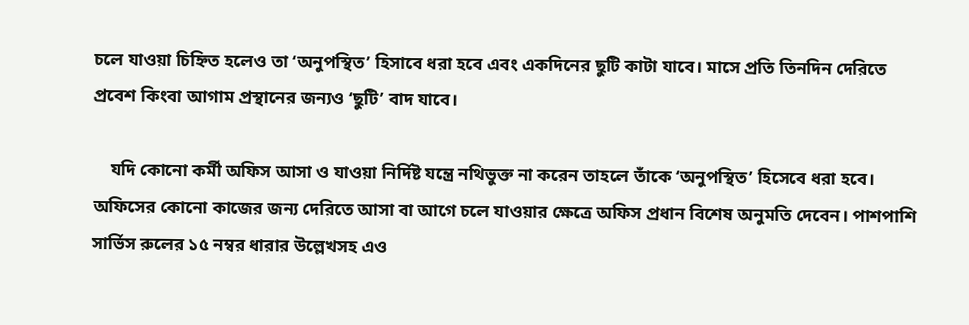চলে যাওয়া চিহ্নিত হলেও তা ‘অনুপস্থিত’ হিসাবে ধরা হবে এবং একদিনের ছুটি কাটা যাবে। মাসে প্রতি তিনদিন দেরিতে প্রবেশ কিংবা আগাম প্রস্থানের জন্যও ‘ছুটি’ বাদ যাবে।

    যদি কোনো কর্মী অফিস আসা ও যাওয়া নির্দিষ্ট যন্ত্রে নথিভুক্ত না করেন তাহলে তাঁকে ‘অনুপস্থিত’ হিসেবে ধরা হবে। অফিসের কোনো কাজের জন্য দেরিতে আসা বা আগে চলে যাওয়ার ক্ষেত্রে অফিস প্রধান বিশেষ অনুমতি দেবেন। পাশপাশি সার্ভিস রুলের ১৫ নম্বর ধারার উল্লেখসহ এও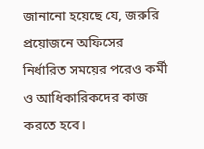জানানো হয়েছে যে, জরুরি প্রয়োজনে অফিসের নির্ধারিত সময়ের পরেও কর্মী ও আধিকারিকদের কাজ করতে হবে।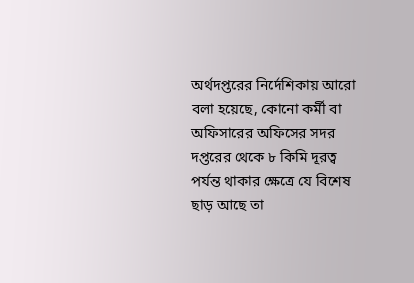অর্থদপ্তরের নির্দেশিকায় আরো বলা হয়েছে, কোনো কর্মী বা অফিসারের অফিসের সদর দপ্তরের থেকে ৮ কিমি দূরত্ব পর্যন্ত থাকার ক্ষেত্রে যে বিশেষ ছাড় আছে তা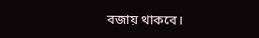বজায় থাকবে।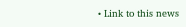• Link to this news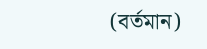(বর্তমান)